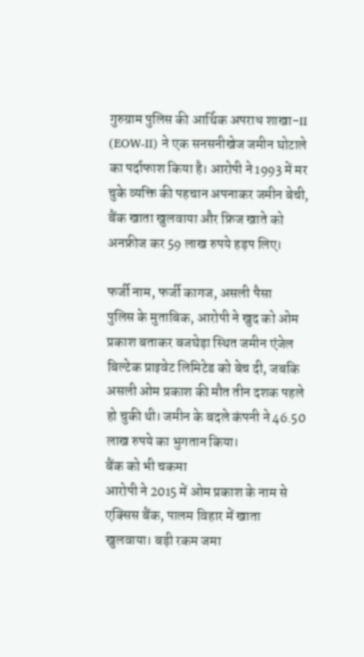गुरुग्राम पुलिस की आर्थिक अपराध शाखा-II (EOW-II) ने एक सनसनीखेज जमीन घोटाले का पर्दाफाश किया है। आरोपी ने 1993 में मर चुके व्यक्ति की पहचान अपनाकर जमीन बेची, बैंक खाता खुलवाया और फ्रिज खाते को अनफ्रीज कर 59 लाख रुपये हड़प लिए।

फर्जी नाम, फर्जी कागज, असली पैसा
पुलिस के मुताबिक, आरोपी ने खुद को ओम प्रकाश बताकर बजघेड़ा स्थित जमीन एंजेल बिल्टेक प्राइवेट लिमिटेड को बेच दी, जबकि असली ओम प्रकाश की मौत तीन दशक पहले हो चुकी थी। जमीन के बदले कंपनी ने 46.50 लाख रुपये का भुगतान किया।
बैंक को भी चकमा
आरोपी ने 2015 में ओम प्रकाश के नाम से एक्सिस बैंक, पालम विहार में खाता खुलवाया। बड़ी रकम जमा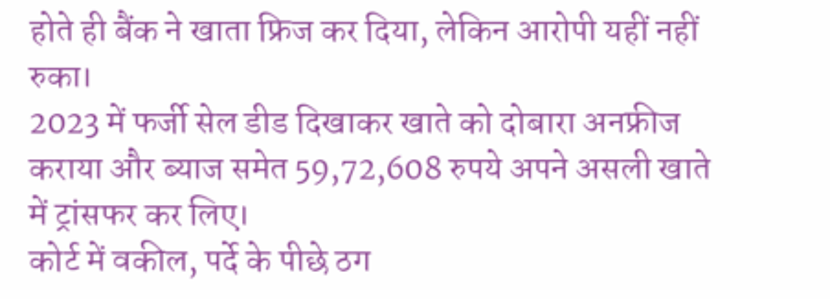होते ही बैंक ने खाता फ्रिज कर दिया, लेकिन आरोपी यहीं नहीं रुका।
2023 में फर्जी सेल डीड दिखाकर खाते को दोबारा अनफ्रीज कराया और ब्याज समेत 59,72,608 रुपये अपने असली खाते में ट्रांसफर कर लिए।
कोर्ट में वकील, पर्दे के पीछे ठग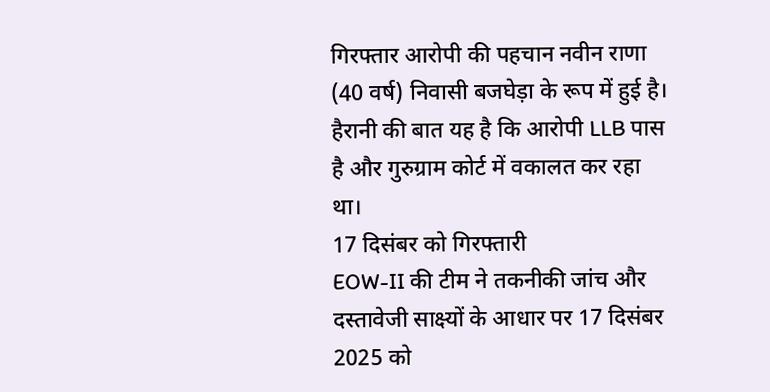गिरफ्तार आरोपी की पहचान नवीन राणा (40 वर्ष) निवासी बजघेड़ा के रूप में हुई है। हैरानी की बात यह है कि आरोपी LLB पास है और गुरुग्राम कोर्ट में वकालत कर रहा था।
17 दिसंबर को गिरफ्तारी
EOW-II की टीम ने तकनीकी जांच और दस्तावेजी साक्ष्यों के आधार पर 17 दिसंबर 2025 को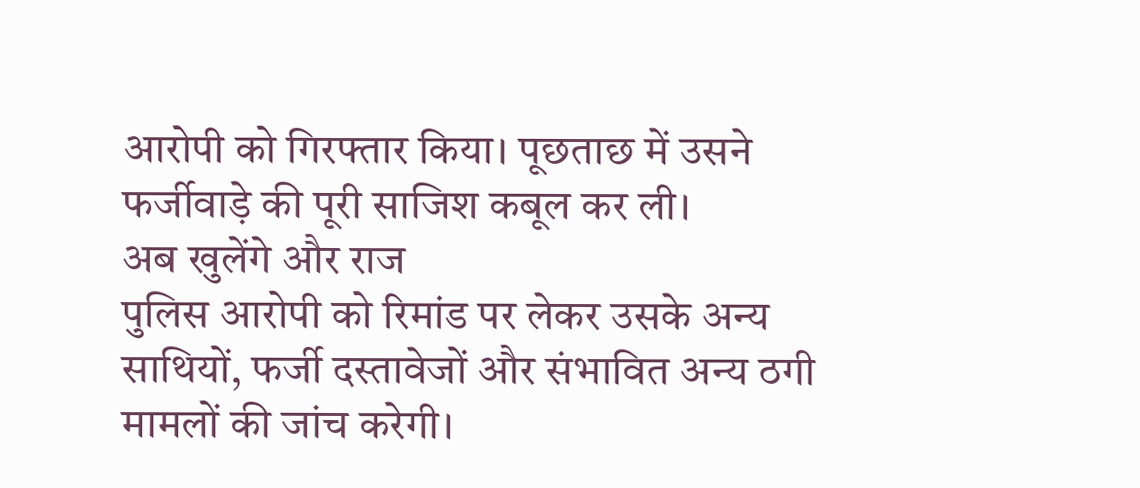आरोपी को गिरफ्तार किया। पूछताछ में उसने फर्जीवाड़े की पूरी साजिश कबूल कर ली।
अब खुलेंगे और राज
पुलिस आरोपी को रिमांड पर लेकर उसके अन्य साथियों, फर्जी दस्तावेजों और संभावित अन्य ठगी मामलों की जांच करेगी।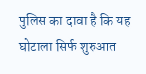पुलिस का दावा है कि यह घोटाला सिर्फ शुरुआत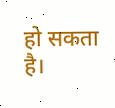हो सकता है।